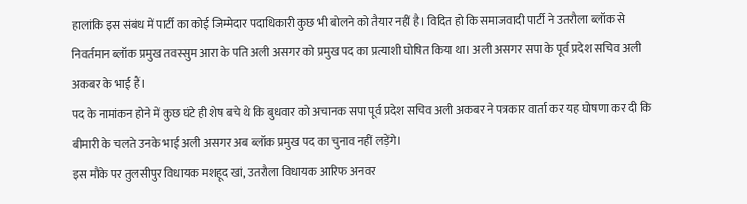हालांकि इस संबंध में पार्टी का कोई जिम्मेदार पदाधिकारी कुछ भी बोलने को तैयार नहीं है। विदित हो कि समाजवादी पार्टी ने उतरौला ब्लॉक से निवर्तमान ब्लॉक प्रमुख तवस्सुम आरा के पति अली असगर को प्रमुख पद का प्रत्याशी घोषित किया था। अली असगर सपा के पूर्व प्रदेश सचिव अली अकबर के भाई हैं।
पद के नामांकन होने में कुछ घंटे ही शेष बचे थे कि बुधवार को अचानक सपा पूर्व प्रदेश सचिव अली अकबर ने पत्रकार वार्ता कर यह घोषणा कर दी कि बीमारी के चलते उनके भाई अली असगर अब ब्लॉक प्रमुख पद का चुनाव नहीं लड़ेंगे।
इस मौके पर तुलसीपुर विधायक मशहूद खां, उतरौला विधायक आरिफ अनवर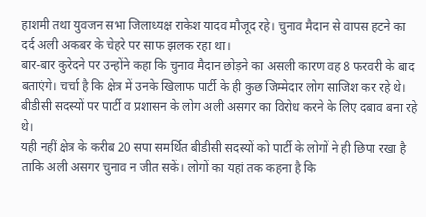हाशमी तथा युवजन सभा जिलाध्यक्ष राकेश यादव मौजूद रहे। चुनाव मैदान से वापस हटने का दर्द अली अकबर के चेहरे पर साफ झलक रहा था।
बार-बार कुरेदने पर उन्होंने कहा कि चुनाव मैदान छोड़ने का असली कारण वह 8 फरवरी के बाद बताएंगे। चर्चा है कि क्षेत्र में उनके खिलाफ पार्टी के ही कुछ जिम्मेदार लोग साजिश कर रहे थे। बीडीसी सदस्यों पर पार्टी व प्रशासन के लोग अली असगर का विरोध करने के लिए दबाव बना रहे थे।
यही नहीं क्षेत्र के करीब 20 सपा समर्थित बीडीसी सदस्यों को पार्टी के लोगों ने ही छिपा रखा है ताकि अली असगर चुनाव न जीत सकें। लोगों का यहां तक कहना है कि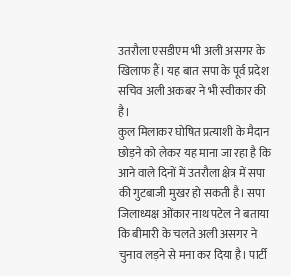उतरौला एसडीएम भी अली असगर के खिलाफ हैं। यह बात सपा के पूर्व प्रदेश सचिव अली अकबर ने भी स्वीकार की है।
कुल मिलाकर घोषित प्रत्याशी के मैदान छोड़ने को लेकर यह माना जा रहा है कि आने वाले दिनों में उतरौला क्षेत्र में सपा की गुटबाजी मुखर हो सकती है। सपा जिलाध्यक्ष ओंकार नाथ पटेल ने बताया कि बीमारी के चलते अली असगर ने चुनाव लड़ने से मना कर दिया है। पार्टी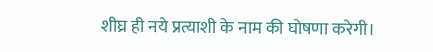शीघ्र ही नये प्रत्याशी के नाम की घोषणा करेगी।